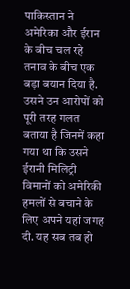पाकिस्तान ने अमेरिका और ईरान के बीच चल रहे तनाव के बीच एक बड़ा बयान दिया है. उसने उन आरोपों को पूरी तरह गलत बताया है जिनमें कहा गया था कि उसने ईरानी मिलिट्री विमानों को अमेरिकी हमलों से बचाने के लिए अपने यहां जगह दी. यह सब तब हो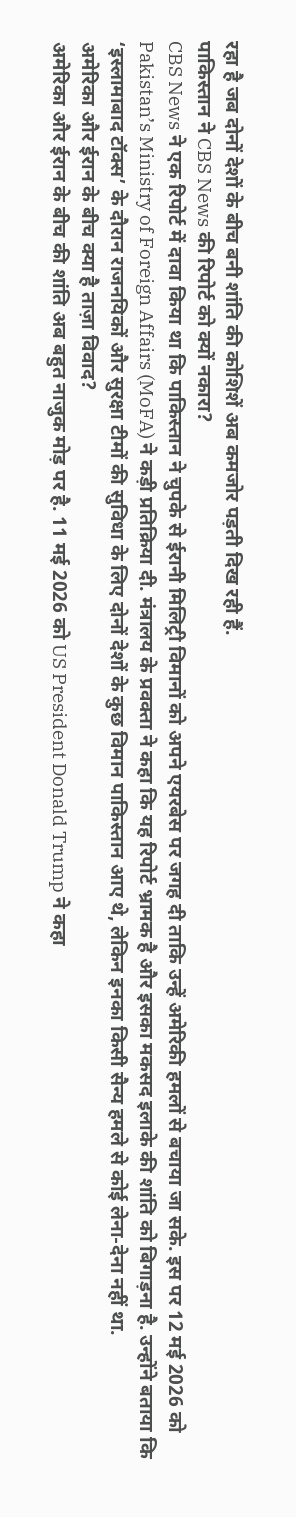रहा है जब दोनों देशों के बीच बनी शांति की कोशिशें अब कमजोर पड़ती दिख रही हैं.
पाकिस्तान ने CBS News की रिपोर्ट को क्यों नकारा?
CBS News ने एक रिपोर्ट में दावा किया था कि पाकिस्तान ने चुपके से ईरानी मिलिट्री विमानों को अपने एयरबेस पर जगह दी ताकि उन्हें अमेरिकी हमलों से बचाया जा सके. इस पर 12 मई 2026 को Pakistan’s Ministry of Foreign Affairs (MoFA) ने कड़ी प्रतिक्रिया दी. मंत्रालय के प्रवक्ता ने कहा कि यह रिपोर्ट भ्रामक है और इसका मकसद इलाके की शांति को बिगाड़ना है. उन्होंने बताया कि ‘इस्लामाबाद टॉक्स’ के दौरान राजनयिकों और सुरक्षा टीमों की सुविधा के लिए दोनों देशों के कुछ विमान पाकिस्तान आए थे, लेकिन इनका किसी सैन्य हमले से कोई लेना-देना नहीं था.
अमेरिका और ईरान के बीच क्या है ताज़ा विवाद?
अमेरिका और ईरान के बीच की शांति अब बहुत नाजुक मोड़ पर है. 11 मई 2026 को US President Donald Trump ने कहा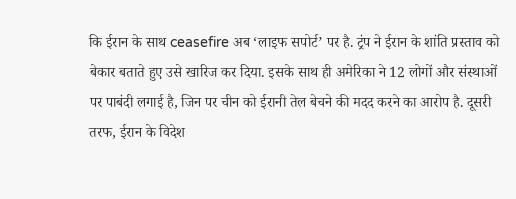कि ईरान के साथ ceasefire अब ‘लाइफ सपोर्ट’ पर है. ट्रंप ने ईरान के शांति प्रस्ताव को बेकार बताते हुए उसे खारिज कर दिया. इसके साथ ही अमेरिका ने 12 लोगों और संस्थाओं पर पाबंदी लगाई है, जिन पर चीन को ईरानी तेल बेचने की मदद करने का आरोप है. दूसरी तरफ, ईरान के विदेश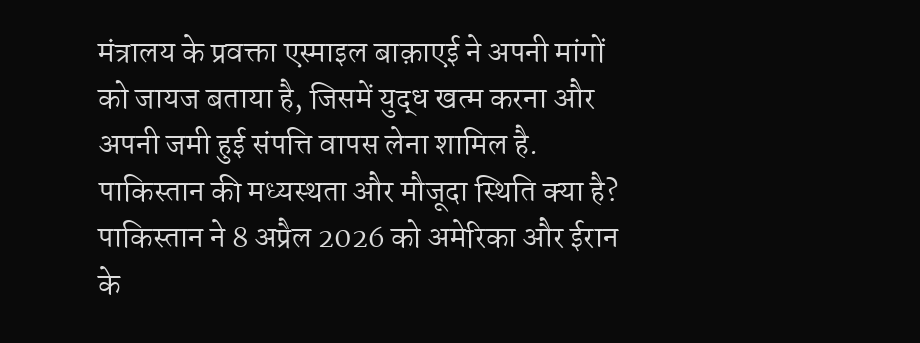मंत्रालय के प्रवक्ता एस्माइल बाक़ाएई ने अपनी मांगों को जायज बताया है, जिसमें युद्ध खत्म करना और अपनी जमी हुई संपत्ति वापस लेना शामिल है.
पाकिस्तान की मध्यस्थता और मौजूदा स्थिति क्या है?
पाकिस्तान ने 8 अप्रैल 2026 को अमेरिका और ईरान के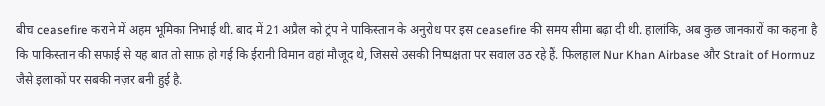बीच ceasefire कराने में अहम भूमिका निभाई थी. बाद में 21 अप्रैल को ट्रंप ने पाकिस्तान के अनुरोध पर इस ceasefire की समय सीमा बढ़ा दी थी. हालांकि, अब कुछ जानकारों का कहना है कि पाकिस्तान की सफाई से यह बात तो साफ़ हो गई कि ईरानी विमान वहां मौजूद थे, जिससे उसकी निष्पक्षता पर सवाल उठ रहे हैं. फिलहाल Nur Khan Airbase और Strait of Hormuz जैसे इलाकों पर सबकी नज़र बनी हुई है.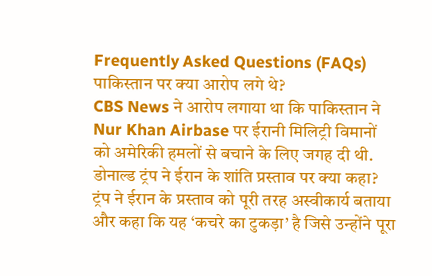Frequently Asked Questions (FAQs)
पाकिस्तान पर क्या आरोप लगे थे?
CBS News ने आरोप लगाया था कि पाकिस्तान ने Nur Khan Airbase पर ईरानी मिलिट्री विमानों को अमेरिकी हमलों से बचाने के लिए जगह दी थी.
डोनाल्ड ट्रंप ने ईरान के शांति प्रस्ताव पर क्या कहा?
ट्रंप ने ईरान के प्रस्ताव को पूरी तरह अस्वीकार्य बताया और कहा कि यह ‘कचरे का टुकड़ा’ है जिसे उन्होंने पूरा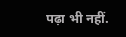पढ़ा भी नहीं.